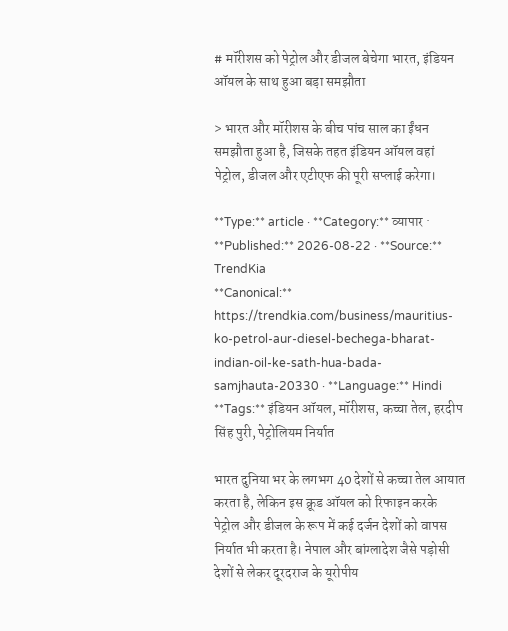# मॉरीशस को पेट्रोल और डीजल बेचेगा भारत, इंडियन ऑयल के साथ हुआ बड़ा समझौता

> भारत और मॉरीशस के बीच पांच साल का ईंधन समझौता हुआ है, जिसके तहत इंडियन ऑयल वहां पेट्रोल, डीजल और एटीएफ की पूरी सप्लाई करेगा।

**Type:** article · **Category:** व्यापार · **Published:** 2026-08-22 · **Source:** TrendKia
**Canonical:** https://trendkia.com/business/mauritius-ko-petrol-aur-diesel-bechega-bharat-indian-oil-ke-sath-hua-bada-samjhauta-20330 · **Language:** Hindi
**Tags:** इंडियन ऑयल, मॉरीशस, कच्चा तेल, हरदीप सिंह पुरी, पेट्रोलियम निर्यात

भारत दुनिया भर के लगभग 40 देशों से कच्चा तेल आयात करता है, लेकिन इस क्रूड ऑयल को रिफाइन करके पेट्रोल और डीजल के रूप में कई दर्जन देशों को वापस निर्यात भी करता है। नेपाल और बांग्लादेश जैसे पड़ोसी देशों से लेकर दूरदराज के यूरोपीय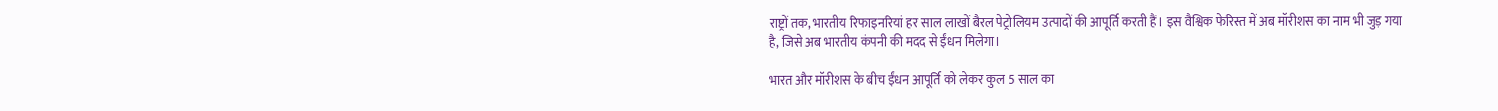राष्ट्रों तक, भारतीय रिफाइनरियां हर साल लाखों बैरल पेट्रोलियम उत्पादों की आपूर्ति करती हैं। इस वैश्विक फेरिस्त में अब मॉरीशस का नाम भी जुड़ गया है, जिसे अब भारतीय कंपनी की मदद से ईंधन मिलेगा।

भारत और मॉरीशस के बीच ईंधन आपूर्ति को लेकर कुल 5 साल का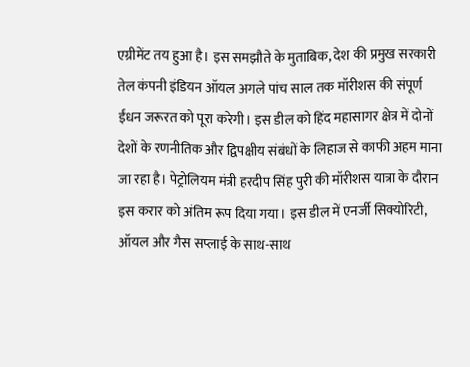एग्रीमेंट तय हुआ है। इस समझौते के मुताबिक, देश की प्रमुख सरकारी तेल कंपनी इंडियन ऑयल अगले पांच साल तक मॉरीशस की संपूर्ण ईंधन जरूरत को पूरा करेगी। इस डील को हिंद महासागर क्षेत्र में दोनों देशों के रणनीतिक और द्विपक्षीय संबंधों के लिहाज से काफी अहम माना जा रहा है। पेट्रोलियम मंत्री हरदीप सिंह पुरी की मॉरीशस यात्रा के दौरान इस करार को अंतिम रूप दिया गया। इस डील में एनर्जी सिक्योरिटी, ऑयल और गैस सप्लाई के साथ-साथ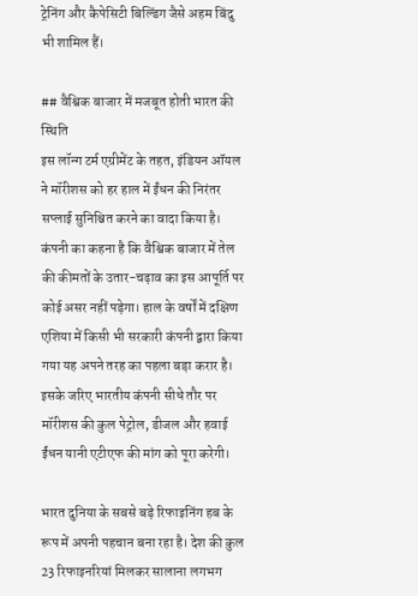ट्रेनिंग और कैपेसिटी बिल्डिंग जैसे अहम बिंदु भी शामिल हैं।

## वैश्विक बाजार में मजबूत होती भारत की स्थिति
इस लॉन्ग टर्म एग्रीमेंट के तहत, इंडियन ऑयल ने मॉरीशस को हर हाल में ईंधन की निरंतर सप्लाई सुनिश्चित करने का वादा किया है। कंपनी का कहना है कि वैश्विक बाजार में तेल की कीमतों के उतार-चढ़ाव का इस आपूर्ति पर कोई असर नहीं पड़ेगा। हाल के वर्षों में दक्षिण एशिया में किसी भी सरकारी कंपनी द्वारा किया गया यह अपने तरह का पहला बड़ा करार है। इसके जरिए भारतीय कंपनी सीधे तौर पर मॉरीशस की कुल पेट्रोल, डीजल और हवाई ईंधन यानी एटीएफ की मांग को पूरा करेगी।

भारत दुनिया के सबसे बड़े रिफाइनिंग हब के रूप में अपनी पहचान बना रहा है। देश की कुल 23 रिफाइनरियां मिलकर सालाना लगभग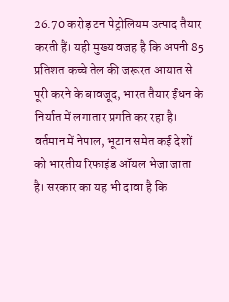26.70 करोड़ टन पेट्रोलियम उत्पाद तैयार करती हैं। यही मुख्य वजह है कि अपनी 85 प्रतिशत कच्चे तेल की जरूरत आयात से पूरी करने के बावजूद, भारत तैयार ईंधन के निर्यात में लगातार प्रगति कर रहा है। वर्तमान में नेपाल, भूटान समेत कई देशों को भारतीय रिफाइंड ऑयल भेजा जाता है। सरकार का यह भी दावा है कि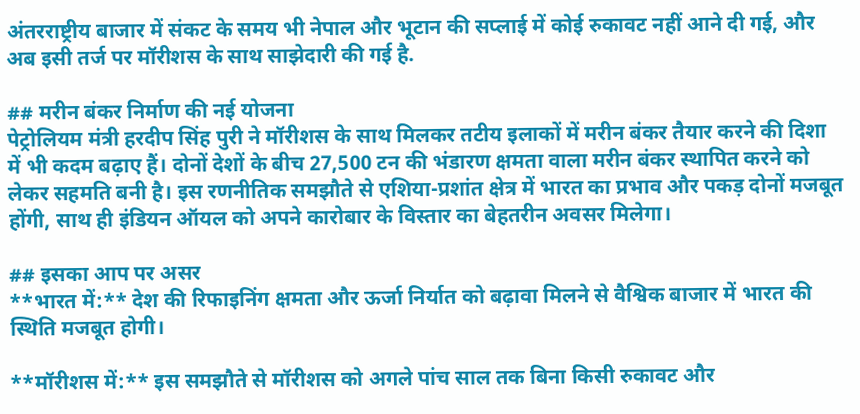अंतरराष्ट्रीय बाजार में संकट के समय भी नेपाल और भूटान की सप्लाई में कोई रुकावट नहीं आने दी गई, और अब इसी तर्ज पर मॉरीशस के साथ साझेदारी की गई है.

## मरीन बंकर निर्माण की नई योजना
पेट्रोलियम मंत्री हरदीप सिंह पुरी ने मॉरीशस के साथ मिलकर तटीय इलाकों में मरीन बंकर तैयार करने की दिशा में भी कदम बढ़ाए हैं। दोनों देशों के बीच 27,500 टन की भंडारण क्षमता वाला मरीन बंकर स्थापित करने को लेकर सहमति बनी है। इस रणनीतिक समझौते से एशिया-प्रशांत क्षेत्र में भारत का प्रभाव और पकड़ दोनों मजबूत होंगी, साथ ही इंडियन ऑयल को अपने कारोबार के विस्तार का बेहतरीन अवसर मिलेगा।

## इसका आप पर असर
**भारत में:** देश की रिफाइनिंग क्षमता और ऊर्जा निर्यात को बढ़ावा मिलने से वैश्विक बाजार में भारत की स्थिति मजबूत होगी।

**मॉरीशस में:** इस समझौते से मॉरीशस को अगले पांच साल तक बिना किसी रुकावट और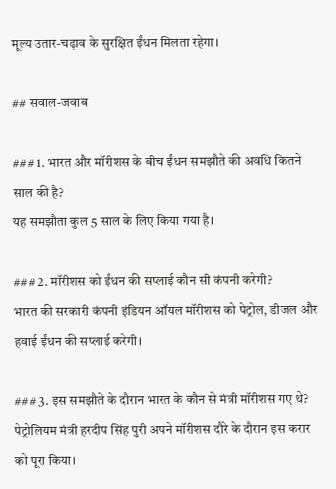मूल्य उतार-चढ़ाव के सुरक्षित ईंधन मिलता रहेगा।

## सवाल-जवाब

### 1. भारत और मॉरीशस के बीच ईंधन समझौते की अवधि कितने साल की है?
यह समझौता कुल 5 साल के लिए किया गया है।

### 2. मॉरीशस को ईंधन की सप्लाई कौन सी कंपनी करेगी?
भारत की सरकारी कंपनी इंडियन ऑयल मॉरीशस को पेट्रोल, डीजल और हवाई ईंधन की सप्लाई करेगी।

### 3. इस समझौते के दौरान भारत के कौन से मंत्री मॉरीशस गए थे?
पेट्रोलियम मंत्री हरदीप सिंह पुरी अपने मॉरीशस दौरे के दौरान इस करार को पूरा किया।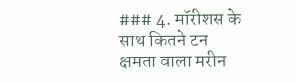### 4. मॉरीशस के साथ कितने टन क्षमता वाला मरीन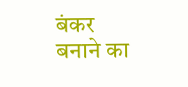बंकर बनाने का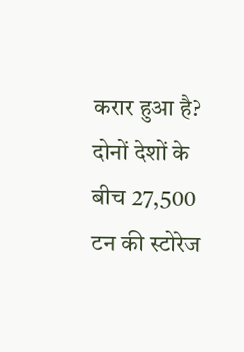करार हुआ है?
दोनों देशों के बीच 27,500 टन की स्टोरेज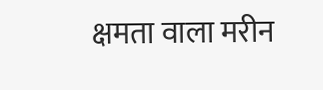क्षमता वाला मरीन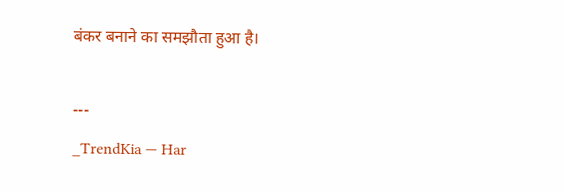बंकर बनाने का समझौता हुआ है।

---
_TrendKia — Har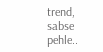trend, sabse pehle..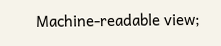Machine-readable view;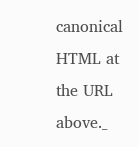canonical HTML at the URL above._